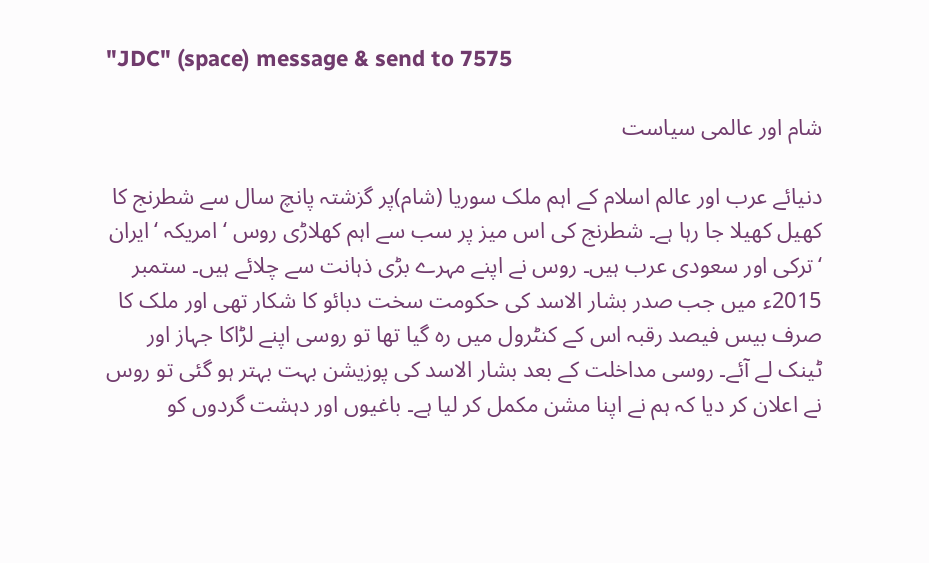"JDC" (space) message & send to 7575

شام اور عالمی سیاست

دنیائے عرب اور عالم اسلام کے اہم ملک سوریا (شام)پر گزشتہ پانچ سال سے شطرنج کا کھیل کھیلا جا رہا ہے۔ شطرنج کی اس میز پر سب سے اہم کھلاڑی روس ‘ امریکہ ‘ایران ‘ترکی اور سعودی عرب ہیں۔ روس نے اپنے مہرے بڑی ذہانت سے چلائے ہیں۔ ستمبر 2015ء میں جب صدر بشار الاسد کی حکومت سخت دبائو کا شکار تھی اور ملک کا صرف بیس فیصد رقبہ اس کے کنٹرول میں رہ گیا تھا تو روسی اپنے لڑاکا جہاز اور ٹینک لے آئے۔ روسی مداخلت کے بعد بشار الاسد کی پوزیشن بہت بہتر ہو گئی تو روس نے اعلان کر دیا کہ ہم نے اپنا مشن مکمل کر لیا ہے۔ باغیوں اور دہشت گردوں کو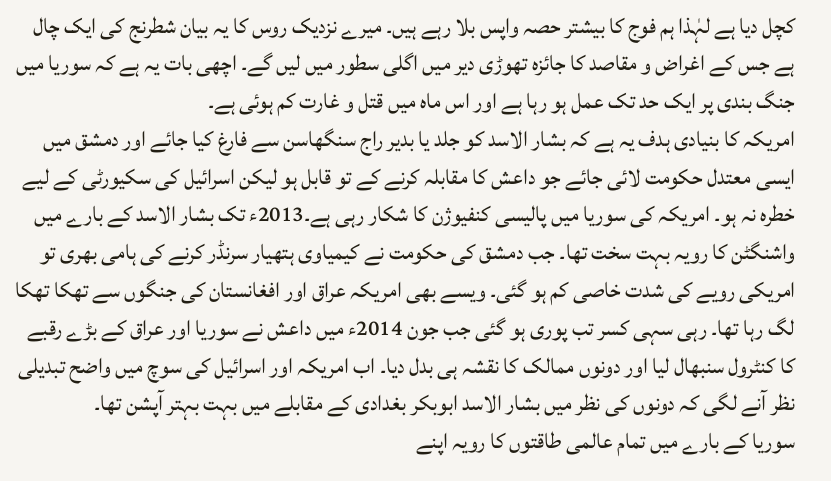کچل دیا ہے لہٰذا ہم فوج کا بیشتر حصہ واپس بلا رہے ہیں۔ میرے نزدیک روس کا یہ بیان شطرنج کی ایک چال ہے جس کے اغراض و مقاصد کا جائزہ تھوڑی دیر میں اگلی سطور میں لیں گے۔ اچھی بات یہ ہے کہ سوریا میں جنگ بندی پر ایک حد تک عمل ہو رہا ہے اور اس ماہ میں قتل و غارت کم ہوئی ہے۔
امریکہ کا بنیادی ہدف یہ ہے کہ بشار الاسد کو جلد یا بدیر راج سنگھاسن سے فارغ کیا جائے اور دمشق میں ایسی معتدل حکومت لائی جائے جو داعش کا مقابلہ کرنے کے تو قابل ہو لیکن اسرائیل کی سکیورٹی کے لیے خطرہ نہ ہو۔ امریکہ کی سوریا میں پالیسی کنفیوژن کا شکار رہی ہے۔2013ء تک بشار الاسد کے بارے میں واشنگٹن کا رویہ بہت سخت تھا۔ جب دمشق کی حکومت نے کیمیاوی ہتھیار سرنڈر کرنے کی ہامی بھری تو امریکی رویے کی شدت خاصی کم ہو گئی۔ ویسے بھی امریکہ عراق اور افغانستان کی جنگوں سے تھکا تھکا لگ رہا تھا۔ رہی سہی کسر تب پوری ہو گئی جب جون 2014ء میں داعش نے سوریا اور عراق کے بڑے رقبے کا کنٹرول سنبھال لیا اور دونوں ممالک کا نقشہ ہی بدل دیا۔ اب امریکہ اور اسرائیل کی سوچ میں واضح تبدیلی نظر آنے لگی کہ دونوں کی نظر میں بشار الاسد ابوبکر بغدادی کے مقابلے میں بہت بہتر آپشن تھا۔
سوریا کے بارے میں تمام عالمی طاقتوں کا رویہ اپنے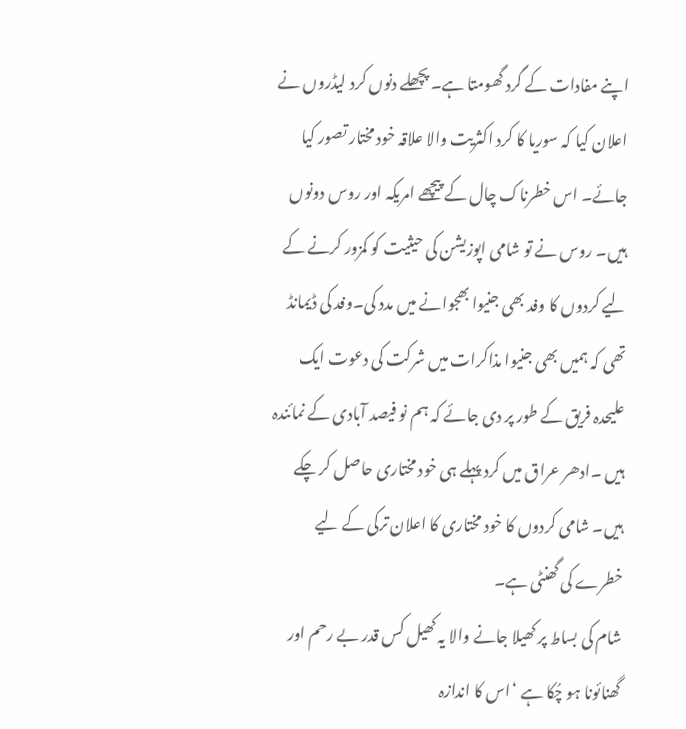اپنے مفادات کے گرد گھومتا ہے۔ پچھلے دنوں کرد لیڈروں نے اعلان کیا کہ سوریا کا کرد اکثریت والا علاقہ خود مختار تصور کیا جائے۔ اس خطرناک چال کے پیچھے امریکہ اور روس دونوں ہیں۔ روس نے تو شامی اپوزیشن کی حیثیت کو کمزور کرنے کے لیے کردوں کا وفد بھی جنیوا بھجوانے میں مدد کی۔وفد کی ڈیمانڈ تھی کہ ہمیں بھی جنیوا مذاکرات میں شرکت کی دعوت ایک علیحدہ فریق کے طور پر دی جائے کہ ہم نو فیصد آبادی کے نمائندہ ہیں ۔ادھر عراق میں کرد پہلے ہی خود مختاری حاصل کر چکے ہیں۔ شامی کردوں کا خود مختاری کا اعلان ترکی کے لیے خطرے کی گھنٹی ہے۔
شام کی بساط پر کھیلا جانے والا یہ کھیل کس قدر بے رحم اور گھنائونا ہو چُکا ہے ‘اس کا اندازہ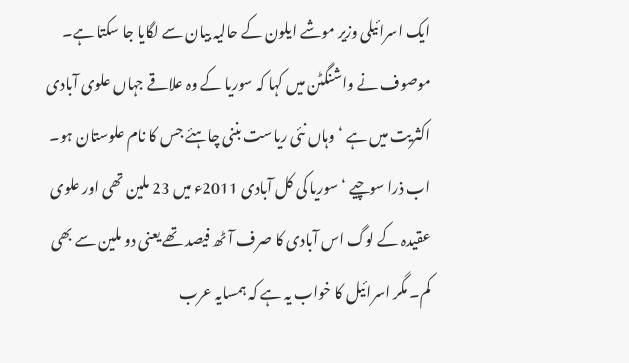ایک اسرائیلی وزیر موشے ایلون کے حالیہ بیان سے لگایا جا سکتا ہے۔ موصوف نے واشنگٹن میں کہا کہ سوریا کے وہ علاقے جہاں علوی آبادی اکثریت میں ہے ‘وہاں نئی ریاست بننی چاہئے جس کا نام علوستان ہو۔ اب ذرا سوچیے ‘ سوریا کی کل آبادی 2011ء میں 23 ملین تھی اور علوی عقیدہ کے لوگ اس آبادی کا صرف آٹھ فیصد تھے یعنی دو ملین سے بھی کم۔ مگر اسرائیل کا خواب یہ ہے کہ ہمسایہ عرب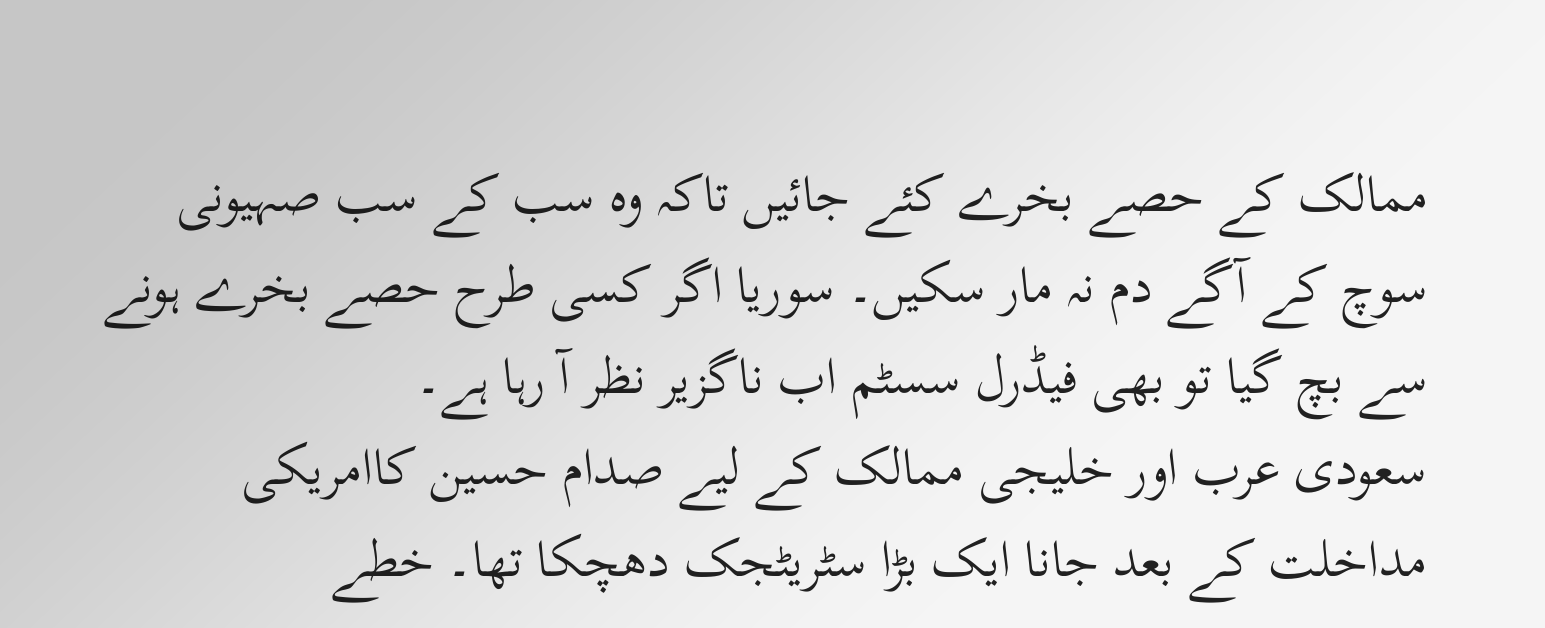ممالک کے حصے بخرے کئے جائیں تاکہ وہ سب کے سب صہیونی سوچ کے آگے دم نہ مار سکیں۔ سوریا اگر کسی طرح حصے بخرے ہونے سے بچ گیا تو بھی فیڈرل سسٹم اب ناگزیر نظر آ رہا ہے۔
سعودی عرب اور خلیجی ممالک کے لیے صدام حسین کاامریکی مداخلت کے بعد جانا ایک بڑا سٹریٹجک دھچکا تھا۔ خطے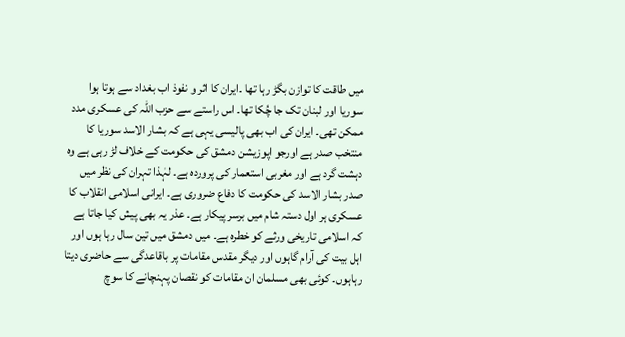میں طاقت کا توازن بگڑ رہا تھا ۔ایران کا اثر و نفوذ اب بغداد سے ہوتا ہوا سوریا اور لبنان تک جا چُکا تھا۔ اس راستے سے حزب اللہ کی عسکری مدد ممکن تھی۔ ایران کی اب بھی پالیسی یہی ہے کہ بشار الاسد سوریا کا منتخب صدر ہے اورجو اپوزیشن دمشق کی حکومت کے خلاف لڑ رہی ہے وہ دہشت گرد ہے اور مغربی استعمار کی پروردہ ہے۔ لہٰذا تہران کی نظر میں صدر بشار الاسد کی حکومت کا دفاع ضروری ہے۔ ایرانی اسلامی انقلاب کا عسکری ہر اول دستہ شام میں برسر پیکار ہے۔ عذر یہ بھی پیش کیا جاتا ہے کہ اسلامی تاریخی ورثے کو خطرہ ہے۔ میں دمشق میں تین سال رہا ہوں اور اہل بیت کی آرام گاہوں اور دیگر مقدس مقامات پر باقاعدگی سے حاضری دیتا رہاہوں۔ کوئی بھی مسلمان ان مقامات کو نقصان پہنچانے کا سوچ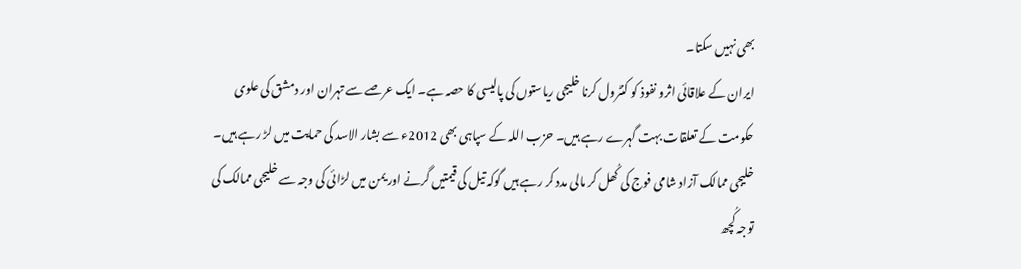بھی نہیں سکتا۔
ایران کے علاقائی اثرو نفوذ کو کنٹرول کرنا خلیجی ریاستوں کی پالیسی کا حصہ ہے۔ ایک عرصے سے تہران اور دمشق کی علوی حکومت کے تعلقات بہت گہرے رہے ہیں۔ حزب اللہ کے سپاہی بھی 2012ء سے بشار الاسد کی حمایت میں لڑ رہے ہیں۔ خلیجی ممالک آزاد شامی فوج کی کُھل کر مالی مدد کر رہے ہیں گوکہ تیل کی قیمتیں گرنے اور یمن میں لڑائی کی وجہ سے خلیجی ممالک کی توجہ کُچھ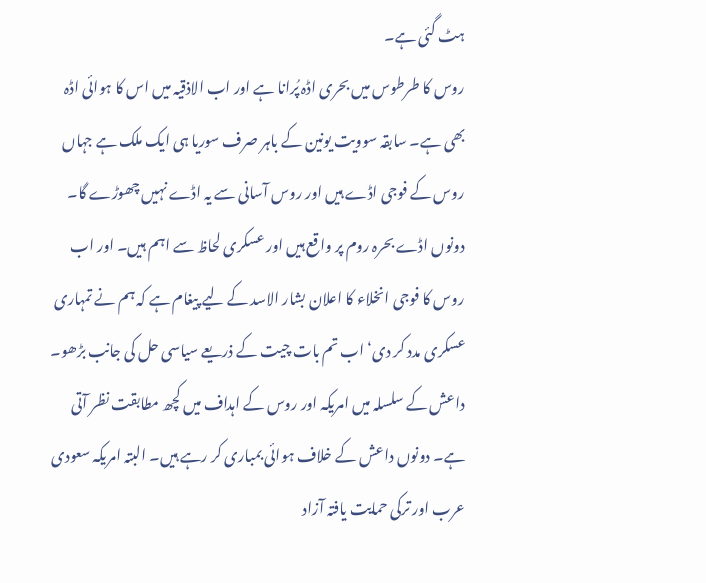ہٹ گئی ہے۔
روس کا طرطوس میں بحری اڈہ پُرانا ہے اور اب الاذقیہ میں اس کا ہوائی اڈہ بھی ہے۔ سابقہ سوویت یونین کے باہر صرف سوریا ہی ایک ملک ہے جہاں روس کے فوجی اڈے ہیں اور روس آسانی سے یہ اڈے نہیں چھوڑے گا۔ دونوں اڈے بحرہ روم پر واقع ہیں اور عسکری لحاظ سے اہم ہیں۔ اور اب روس کا فوجی انخلاء کا اعلان بشار الاسد کے لیے پیغام ہے کہ ہم نے تمہاری عسکری مدد کر دی‘ اب تم بات چیت کے ذریعے سیاسی حل کی جانب بڑھو۔
داعش کے سلسلہ میں امریکہ اور روس کے اہداف میں کچھ مطابقت نظر آتی ہے۔ دونوں داعش کے خلاف ہوائی بمباری کر رہے ہیں۔ البتہ امریکہ سعودی عرب اور ترکی حمایت یافتہ آزاد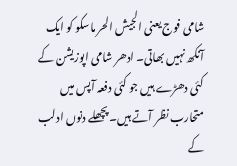شامی فوج یعنی الجیش الحر ماسکو کو ایک آنکھ نہیں بھاتی۔ ادھر شامی اپوزیشن کے کئی دھڑے ہیں جو کئی دفعہ آپس میں متحارب نظر آتے ہیں۔ پچھلے دنوں ادلب کے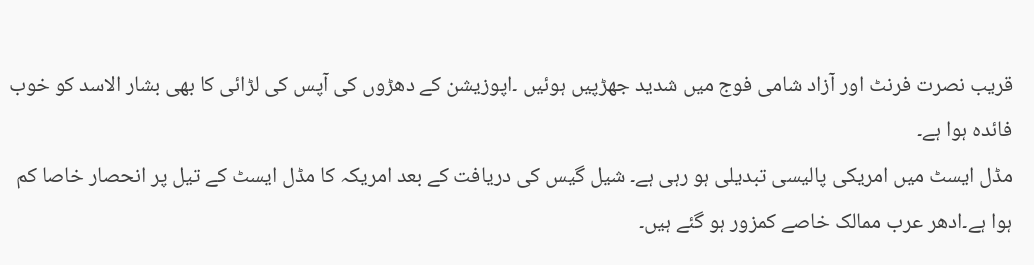قریب نصرت فرنٹ اور آزاد شامی فوج میں شدید جھڑپیں ہوئیں ۔اپوزیشن کے دھڑوں کی آپس کی لڑائی کا بھی بشار الاسد کو خوب فائدہ ہوا ہے۔
مڈل ایسٹ میں امریکی پالیسی تبدیلی ہو رہی ہے۔ شیل گیس کی دریافت کے بعد امریکہ کا مڈل ایسٹ کے تیل پر انحصار خاصا کم ہوا ہے۔ادھر عرب ممالک خاصے کمزور ہو گئے ہیں۔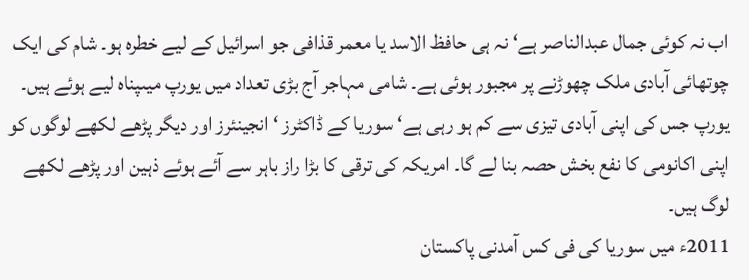اب نہ کوئی جمال عبدالناصر ہے‘ نہ ہی حافظ الاسد یا معمر قذافی جو اسرائیل کے لیے خطرہ ہو۔ شام کی ایک چوتھائی آبادی ملک چھوڑنے پر مجبور ہوئی ہے۔ شامی مہاجر آج بڑی تعداد میں یورپ میںپناہ لیے ہوئے ہیں۔ یورپ جس کی اپنی آبادی تیزی سے کم ہو رہی ہے‘ سوریا کے ڈاکٹرز ‘انجینئرز اور دیگر پڑھے لکھے لوگوں کو اپنی اکانومی کا نفع بخش حصہ بنا لے گا۔ امریکہ کی ترقی کا بڑا راز باہر سے آئے ہوئے ذہین اور پڑھے لکھے لوگ ہیں۔
2011ء میں سوریا کی فی کس آمدنی پاکستان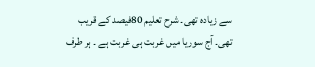سے زیادہ تھی۔ شرح تعلیم 80فیصد کے قریب تھی۔ آج سوریا میں غربت ہی غربت ہے ۔ ہر طرف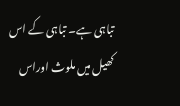تباہی ہے۔ تباہی کے اس کھیل میں ملوث اوراس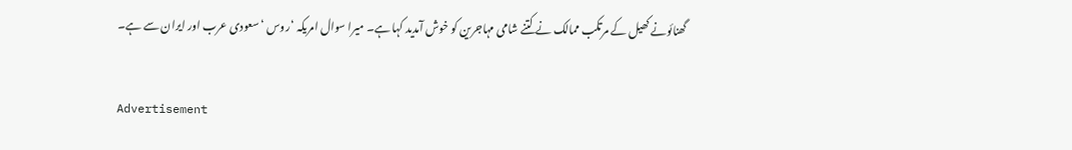گھنائونے کھیل کے مرتکب ممالک نے کتنے شامی مہاجرین کو خوش آمدید کہا ہے۔ میرا سوال امریکہ ‘روس ‘سعودی عرب اور ایران سے ہے۔

Advertisement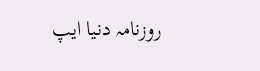روزنامہ دنیا ایپ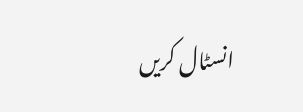انسٹال کریں